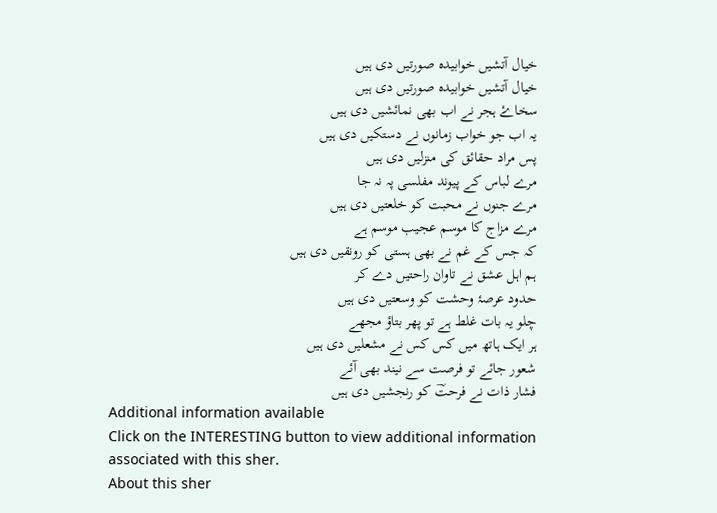خیال آتشیں خوابیدہ صورتیں دی ہیں
خیال آتشیں خوابیدہ صورتیں دی ہیں
سخاۓ ہجر نے اب بھی نمائشیں دی ہیں
یہ اب جو خواب زمانوں نے دستکیں دی ہیں
پس مراد حقائق کی منزلیں دی ہیں
مرے لباس کے پیوند مفلسی پہ نہ جا
مرے جنوں نے محبت کو خلعتیں دی ہیں
مرے مزاج کا موسم عجیب موسم ہے
کہ جس کے غم نے بھی ہستی کو رونقیں دی ہیں
ہم اہل عشق نے تاوان راحتیں دے کر
حدود عرصۂ وحشت کو وسعتیں دی ہیں
چلو یہ بات غلط ہے تو پھر بتاؤ مجھے
ہر ایک ہاتھ میں کس کس نے مشعلیں دی ہیں
شعور جائے تو فرصت سے نیند بھی آئے
فشار ذات نے فرحتؔ کو رنجشیں دی ہیں
Additional information available
Click on the INTERESTING button to view additional information associated with this sher.
About this sher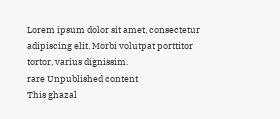Lorem ipsum dolor sit amet, consectetur adipiscing elit. Morbi volutpat porttitor tortor, varius dignissim.
rare Unpublished content
This ghazal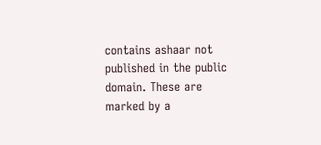contains ashaar not published in the public domain. These are marked by a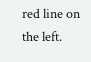red line on the left.